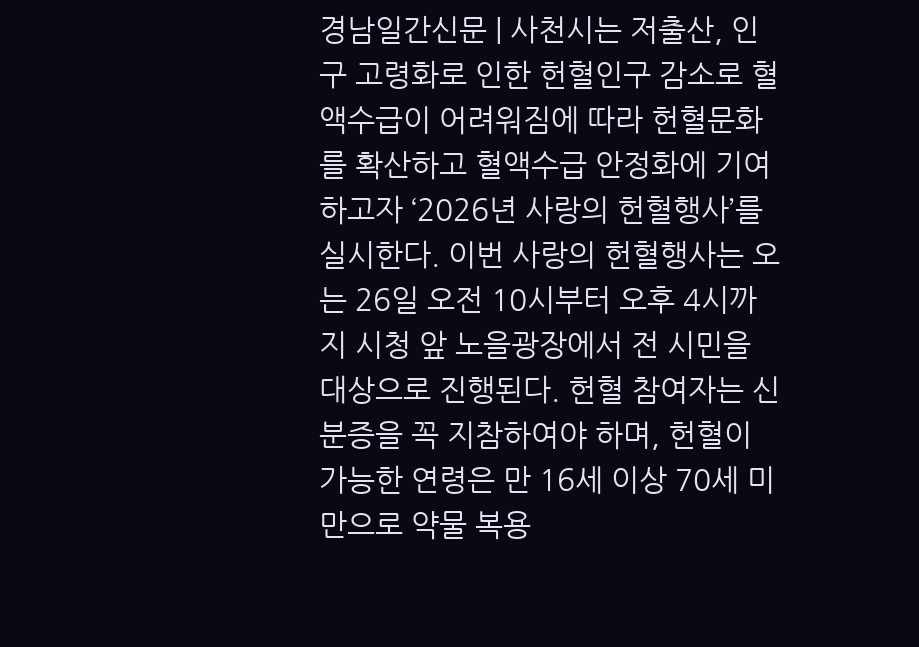경남일간신문 | 사천시는 저출산, 인구 고령화로 인한 헌혈인구 감소로 혈액수급이 어려워짐에 따라 헌혈문화를 확산하고 혈액수급 안정화에 기여하고자 ‘2026년 사랑의 헌혈행사’를 실시한다. 이번 사랑의 헌혈행사는 오는 26일 오전 10시부터 오후 4시까지 시청 앞 노을광장에서 전 시민을 대상으로 진행된다. 헌혈 참여자는 신분증을 꼭 지참하여야 하며, 헌혈이 가능한 연령은 만 16세 이상 70세 미만으로 약물 복용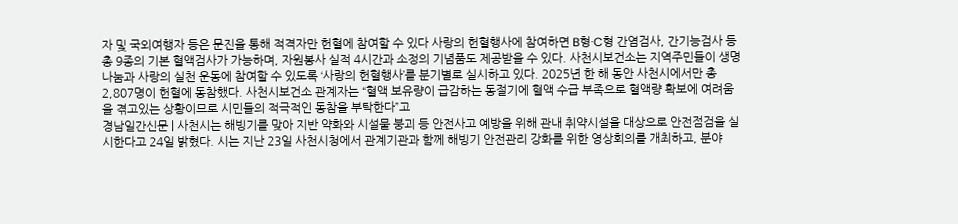자 및 국외여행자 등은 문진을 통해 적격자만 헌혈에 참여할 수 있다 사랑의 헌혈행사에 참여하면 B형·C형 간염검사, 간기능검사 등 총 9종의 기본 혈액검사가 가능하며, 자원봉사 실적 4시간과 소정의 기념품도 제공받을 수 있다. 사천시보건소는 지역주민들이 생명나눔과 사랑의 실천 운동에 참여할 수 있도록 ‘사랑의 헌혈행사’를 분기별로 실시하고 있다. 2025년 한 해 동안 사천시에서만 총 2,807명이 헌혈에 동참했다. 사천시보건소 관계자는 “혈액 보유량이 급감하는 동절기에 혈액 수급 부족으로 혈액량 확보에 여려움을 겪고있는 상황이므로 시민들의 적극적인 동참을 부탁한다”고
경남일간신문 | 사천시는 해빙기를 맞아 지반 약화와 시설물 붕괴 등 안전사고 예방을 위해 관내 취약시설을 대상으로 안전점검을 실시한다고 24일 밝혔다. 시는 지난 23일 사천시청에서 관계기관과 함께 해빙기 안전관리 강화를 위한 영상회의를 개최하고, 분야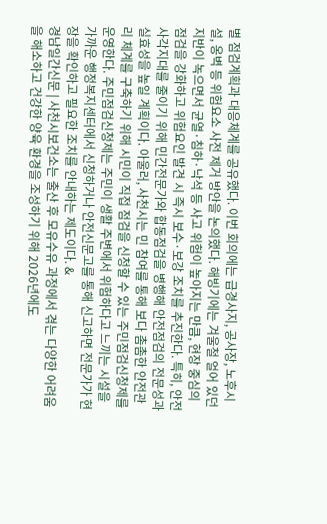별 점검계획과 대응체계를 공유했다. 이번 회의에는 급경사지, 공사장, 노후시설, 옹벽 등 위험요소 사전 제거 방안을 논의했다. 해빙기에는 겨울철 얼어 있던 지반이 녹으면서 균열·침하·낙석 등 사고 위험이 높아지는 만큼, 현장 중심의 점검을 강화하고 위험요인 발견 시 즉시 보수·보강 조치를 추진한다. 특히, 안전 사각지대를 줄이기 위해 민간전문가와 합동점검을 병행해 안전점검의 전문성과 실효성을 높일 계획이다. 아울러, 사천시는 민 참여를 통해 보다 촘촘한 안전관리 체계를 구축하기 위해 시민이 직접 점검을 신청할 수 있는 주민점검신청제를 운영한다. 주민점검신청제는 주민이 생활 주변에서 위험하다고 느끼는 시설을 가까운 행정복지센터에서 신청하거나 안전신문고를 통해 신고하면 전문가가 현장을 확인하고 필요한 조치를 안내하는 제도이다. &
경남일간신문 | 사천시보건소는 출산 후 모유수유 과정에서 겪는 다양한 어려움을 해소하고 건강한 양육 환경을 조성하기 위해 2026년에도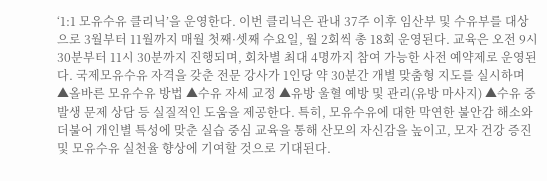‘1:1 모유수유 클리닉’을 운영한다. 이번 클리닉은 관내 37주 이후 임산부 및 수유부를 대상으로 3월부터 11월까지 매월 첫째·셋째 수요일, 월 2회씩 총 18회 운영된다. 교육은 오전 9시 30분부터 11시 30분까지 진행되며, 회차별 최대 4명까지 참여 가능한 사전 예약제로 운영된다. 국제모유수유 자격을 갖춘 전문 강사가 1인당 약 30분간 개별 맞춤형 지도를 실시하며 ▲올바른 모유수유 방법 ▲수유 자세 교정 ▲유방 울혈 예방 및 관리(유방 마사지) ▲수유 중 발생 문제 상담 등 실질적인 도움을 제공한다. 특히, 모유수유에 대한 막연한 불안감 해소와 더불어 개인별 특성에 맞춘 실습 중심 교육을 통해 산모의 자신감을 높이고, 모자 건강 증진 및 모유수유 실천율 향상에 기여할 것으로 기대된다.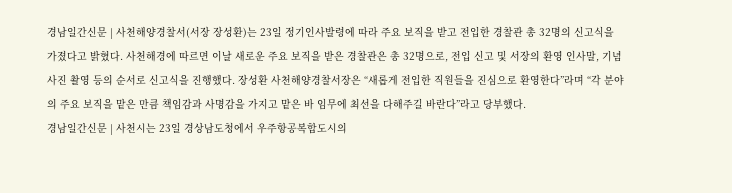경남일간신문 | 사천해양경찰서(서장 장성환)는 23일 정기인사발령에 따라 주요 보직을 받고 전입한 경찰관 총 32명의 신고식을 가졌다고 밝혔다. 사천해경에 따르면 이날 새로운 주요 보직을 받은 경찰관은 총 32명으로, 전입 신고 및 서장의 환영 인사말, 기념사진 촬영 등의 순서로 신고식을 진행했다. 장성환 사천해양경찰서장은 “새롭게 전입한 직원들을 진심으로 환영한다”라며 “각 분야의 주요 보직을 맡은 만큼 책임감과 사명감을 가지고 맡은 바 임무에 최선을 다해주길 바란다”라고 당부했다.
경남일간신문 | 사천시는 23일 경상남도청에서 우주항공복합도시의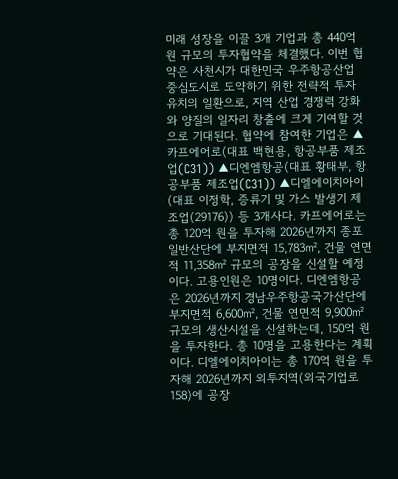미래 성장을 이끌 3개 기업과 총 440억 원 규모의 투자협약을 체결했다. 이번 협약은 사천시가 대한민국 우주항공산업 중심도시로 도약하기 위한 전략적 투자 유치의 일환으로, 지역 산업 경쟁력 강화와 양질의 일자리 창출에 크게 기여할 것으로 기대된다. 협약에 참여한 기업은 ▲카프에어로(대표 백현용, 항공부품 제조업(C31)) ▲디엔엠항공(대표 황태부, 항공부품 제조업(C31)) ▲디엘에이치아이(대표 이정학, 증류기 및 가스 발생기 제조업(29176)) 등 3개사다. 카프에어로는 총 120억 원을 투자해 2026년까지 종포일반산단에 부지면적 15,783㎡, 건물 연면적 11,358㎡ 규모의 공장을 신설할 예정이다. 고용인원은 10명이다. 디엔엠항공은 2026년까지 경남우주항공국가산단에 부지면적 6,600㎡, 건물 연면적 9,900㎡ 규모의 생산시설을 신설하는데, 150억 원을 투자한다. 총 10명을 고용한다는 계획이다. 디엘에이치아이는 총 170억 원을 투자해 2026년까지 외투지역(외국기업로 158)에 공장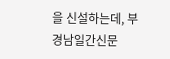을 신설하는데, 부
경남일간신문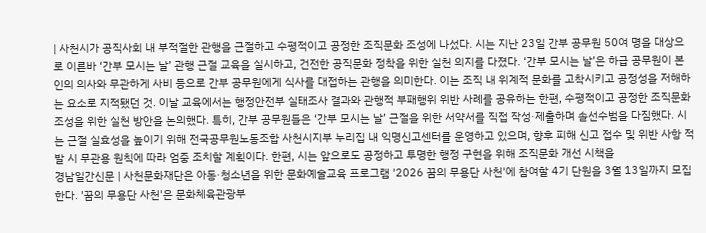| 사천시가 공직사회 내 부적절한 관행을 근절하고 수평적이고 공정한 조직문화 조성에 나섰다. 시는 지난 23일 간부 공무원 50여 명을 대상으로 이른바 ‘간부 모시는 날’ 관행 근절 교육을 실시하고, 건전한 공직문화 정착을 위한 실천 의지를 다졌다. ‘간부 모시는 날’은 하급 공무원이 본인의 의사와 무관하게 사비 등으로 간부 공무원에게 식사를 대접하는 관행을 의미한다. 이는 조직 내 위계적 문화를 고착시키고 공정성을 저해하는 요소로 지적됐던 것. 이날 교육에서는 행정안전부 실태조사 결과와 관행적 부패행위 위반 사례를 공유하는 한편, 수평적이고 공정한 조직문화 조성을 위한 실천 방안을 논의했다. 특히, 간부 공무원들은 ‘간부 모시는 날’ 근절을 위한 서약서를 직접 작성·제출하며 솔선수범을 다짐했다. 시는 근절 실효성을 높이기 위해 전국공무원노동조합 사천시지부 누리집 내 익명신고센터를 운영하고 있으며, 향후 피해 신고 접수 및 위반 사항 적발 시 무관용 원칙에 따라 엄중 조치할 계획이다. 한편, 시는 앞으로도 공정하고 투명한 행정 구현을 위해 조직문화 개선 시책을
경남일간신문 | 사천문화재단은 아동·청소년을 위한 문화예술교육 프로그램 '2026 꿈의 무용단 사천'에 참여할 4기 단원을 3월 13일까지 모집한다. '꿈의 무용단 사천'은 문화체육관광부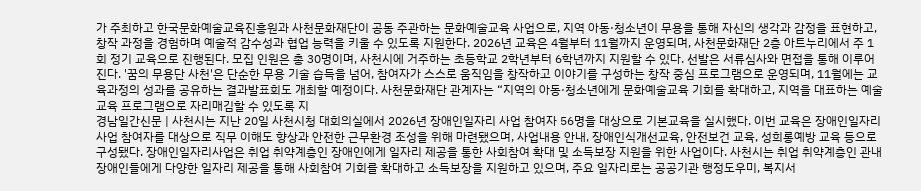가 주최하고 한국문화예술교육진흥원과 사천문화재단이 공동 주관하는 문화예술교육 사업으로, 지역 아동·청소년이 무용을 통해 자신의 생각과 감정을 표현하고, 창작 과정을 경험하며 예술적 감수성과 협업 능력을 키울 수 있도록 지원한다. 2026년 교육은 4월부터 11월까지 운영되며, 사천문화재단 2층 아트누리에서 주 1회 정기 교육으로 진행된다. 모집 인원은 총 30명이며, 사천시에 거주하는 초등학교 2학년부터 6학년까지 지원할 수 있다. 선발은 서류심사와 면접을 통해 이루어진다. '꿈의 무용단 사천'은 단순한 무용 기술 습득을 넘어, 참여자가 스스로 움직임을 창작하고 이야기를 구성하는 창작 중심 프로그램으로 운영되며, 11월에는 교육과정의 성과를 공유하는 결과발표회도 개최할 예정이다. 사천문화재단 관계자는 “지역의 아동·청소년에게 문화예술교육 기회를 확대하고, 지역을 대표하는 예술교육 프로그램으로 자리매김할 수 있도록 지
경남일간신문 | 사천시는 지난 20일 사천시청 대회의실에서 2026년 장애인일자리 사업 참여자 56명을 대상으로 기본교육을 실시했다. 이번 교육은 장애인일자리사업 참여자를 대상으로 직무 이해도 향상과 안전한 근무환경 조성을 위해 마련됐으며, 사업내용 안내, 장애인식개선교육, 안전보건 교육, 성희롱예방 교육 등으로 구성됐다. 장애인일자리사업은 취업 취약계층인 장애인에게 일자리 제공을 통한 사회참여 확대 및 소득보장 지원을 위한 사업이다. 사천시는 취업 취약계층인 관내 장애인들에게 다양한 일자리 제공을 통해 사회참여 기회를 확대하고 소득보장을 지원하고 있으며, 주요 일자리로는 공공기관 행정도우미, 복지서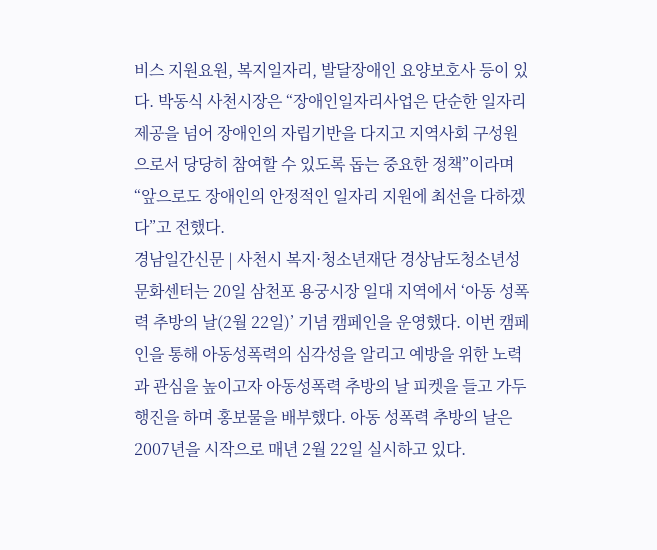비스 지원요원, 복지일자리, 발달장애인 요양보호사 등이 있다. 박동식 사천시장은 “장애인일자리사업은 단순한 일자리 제공을 넘어 장애인의 자립기반을 다지고 지역사회 구성원으로서 당당히 참여할 수 있도록 돕는 중요한 정책”이라며 “앞으로도 장애인의 안정적인 일자리 지원에 최선을 다하겠다”고 전했다.
경남일간신문 | 사천시 복지·청소년재단 경상남도청소년성문화센터는 20일 삼천포 용궁시장 일대 지역에서 ‘아동 성폭력 추방의 날(2월 22일)’ 기념 캠페인을 운영했다. 이번 캠페인을 통해 아동성폭력의 심각성을 알리고 예방을 위한 노력과 관심을 높이고자 아동성폭력 추방의 날 피켓을 들고 가두행진을 하며 홍보물을 배부했다. 아동 성폭력 추방의 날은 2007년을 시작으로 매년 2월 22일 실시하고 있다.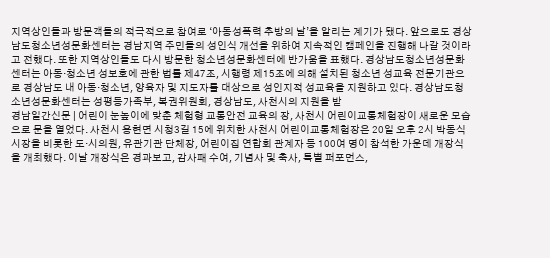지역상인들과 방문객들의 적극적으로 참여로 ‘아동성폭력 추방의 날’을 알리는 계기가 됐다. 앞으로도 경상남도청소년성문화센터는 경남지역 주민들의 성인식 개선을 위하여 지속적인 캠페인을 진행해 나갈 것이라고 전했다. 또한 지역상인들도 다시 방문한 청소년성문화센터에 반가움을 표했다. 경상남도청소년성문화센터는 아동·청소년 성보호에 관한 법률 제47조, 시행령 제15조에 의해 설치된 청소년 성교육 전문기관으로 경상남도 내 아동·청소년, 양육자 및 지도자를 대상으로 성인지적 성교육을 지원하고 있다. 경상남도청소년성문화센터는 성평등가족부, 복권위원회, 경상남도, 사천시의 지원을 받
경남일간신문 | 어린이 눈높이에 맞춘 체험형 교통안전 교육의 장, 사천시 어린이교통체험장이 새로운 모습으로 문을 열었다. 사천시 용현면 시청3길 15에 위치한 사천시 어린이교통체험장은 20일 오후 2시 박동식 시장을 비롯한 도·시의원, 유관기관 단체장, 어린이집 연합회 관계자 등 100여 명이 참석한 가운데 개장식을 개최했다. 이날 개장식은 경과보고, 감사패 수여, 기념사 및 축사, 특별 퍼포먼스,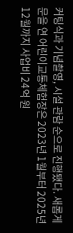커팅식과 기념촬영, 시설 관람 순으로 진행됐다. 새롭게 문을 연 어린이교통체험장은 2023년 1월부터 2025년 12월까지 사업비 24억 원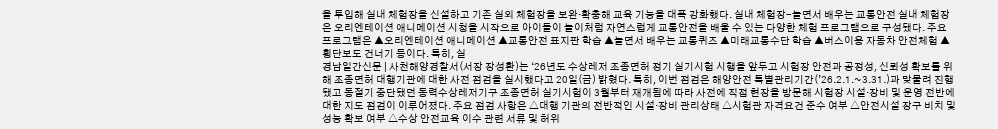을 투입해 실내 체험장을 신설하고 기존 실외 체험장을 보완·확충해 교육 기능을 대폭 강화했다. 실내 체험장-놀면서 배우는 교통안전 실내 체험장은 오리엔테이션 애니메이션 시청을 시작으로 아이들이 놀이처럼 자연스럽게 교통안전을 배울 수 있는 다양한 체험 프로그램으로 구성됐다. 주요 프로그램은 ▲오리엔테이션 애니메이션 ▲교통안전 표지판 학습 ▲놀면서 배우는 교통퀴즈 ▲미래교통수단 학습 ▲버스이용 자동차 안전체험 ▲횡단보도 건너기 등이다. 특히, 실
경남일간신문 | 사천해양경찰서(서장 장성환)는 ‘26년도 수상레저 조종면허 정기 실기시험 시행을 앞두고 시험장 안전과 공정성, 신뢰성 확보를 위해 조종면허 대행기관에 대한 사전 점검을 실시했다고 20일(금) 밝혔다. 특히, 이번 점검은 해양안전 특별관리기간(’26.2.1.~3.31.)과 맞물려 진행됐고 동절기 중단됐던 동력수상레저기구 조종면허 실기시험이 3월부터 재개됨에 따라 사전에 직접 현장을 방문해 시험장 시설·장비 및 운영 전반에 대한 지도 점검이 이루어졌다. 주요 점검 사항은 △대행 기관의 전반적인 시설·장비 관리상태 △시험관 자격요건 준수 여부 △안전시설 장구 비치 및 성능 확보 여부 △수상 안전교육 이수 관련 서류 및 허위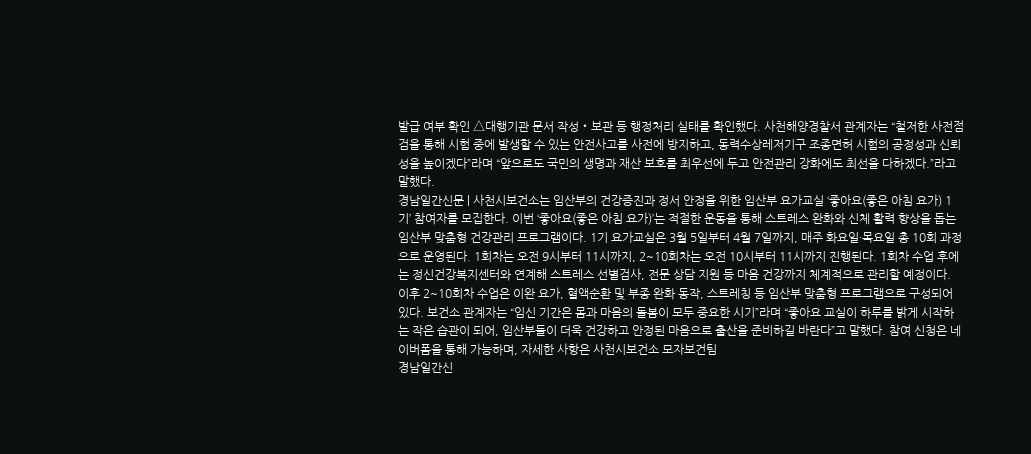발급 여부 확인 △대행기관 문서 작성・보관 등 행정처리 실태를 확인했다. 사천해양경찰서 관계자는 “철저한 사전점검을 통해 시험 중에 발생할 수 있는 안전사고를 사전에 방지하고, 동력수상레저기구 조종면허 시험의 공정성과 신뢰성을 높이겠다”라며 “앞으로도 국민의 생명과 재산 보호를 최우선에 두고 안전관리 강화에도 최선을 다하겠다.”라고 말했다.
경남일간신문 | 사천시보건소는 임산부의 건강증진과 정서 안정을 위한 임산부 요가교실 ‘좋아요(좋은 아침 요가) 1기’ 참여자를 모집한다. 이번 ‘좋아요(좋은 아침 요가)’는 적절한 운동을 통해 스트레스 완화와 신체 활력 향상을 돕는 임산부 맞춤형 건강관리 프로그램이다. 1기 요가교실은 3월 5일부터 4월 7일까지, 매주 화요일·목요일 총 10회 과정으로 운영된다. 1회차는 오전 9시부터 11시까지, 2~10회차는 오전 10시부터 11시까지 진행된다. 1회차 수업 후에는 정신건강복지센터와 연계해 스트레스 선별검사, 전문 상담 지원 등 마음 건강까지 체계적으로 관리할 예정이다. 이후 2~10회차 수업은 이완 요가, 혈액순환 및 부종 완화 동작, 스트레칭 등 임산부 맞춤형 프로그램으로 구성되어 있다. 보건소 관계자는 “임신 기간은 몸과 마음의 돌봄이 모두 중요한 시기”라며 “좋아요 교실이 하루를 밝게 시작하는 작은 습관이 되어, 임산부들이 더욱 건강하고 안정된 마음으로 출산을 준비하길 바란다”고 말했다. 참여 신청은 네이버폼을 통해 가능하며, 자세한 사항은 사천시보건소 모자보건팀
경남일간신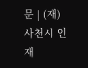문 | (재)사천시 인재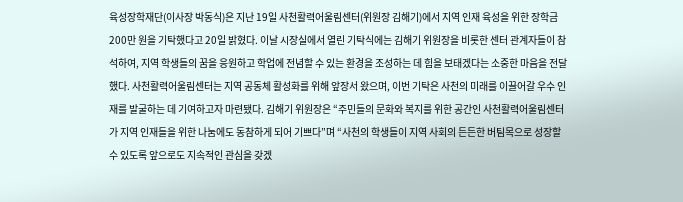육성장학재단(이사장 박동식)은 지난 19일 사천활력어울림센터(위원장 김해기)에서 지역 인재 육성을 위한 장학금 200만 원을 기탁했다고 20일 밝혔다. 이날 시장실에서 열린 기탁식에는 김해기 위원장을 비롯한 센터 관계자들이 참석하여, 지역 학생들의 꿈을 응원하고 학업에 전념할 수 있는 환경을 조성하는 데 힘을 보태겠다는 소중한 마음을 전달했다. 사천활력어울림센터는 지역 공동체 활성화를 위해 앞장서 왔으며, 이번 기탁은 사천의 미래를 이끌어갈 우수 인재를 발굴하는 데 기여하고자 마련됐다. 김해기 위원장은 “주민들의 문화와 복지를 위한 공간인 사천활력어울림센터가 지역 인재들을 위한 나눔에도 동참하게 되어 기쁘다”며 “사천의 학생들이 지역 사회의 든든한 버팀목으로 성장할 수 있도록 앞으로도 지속적인 관심을 갖겠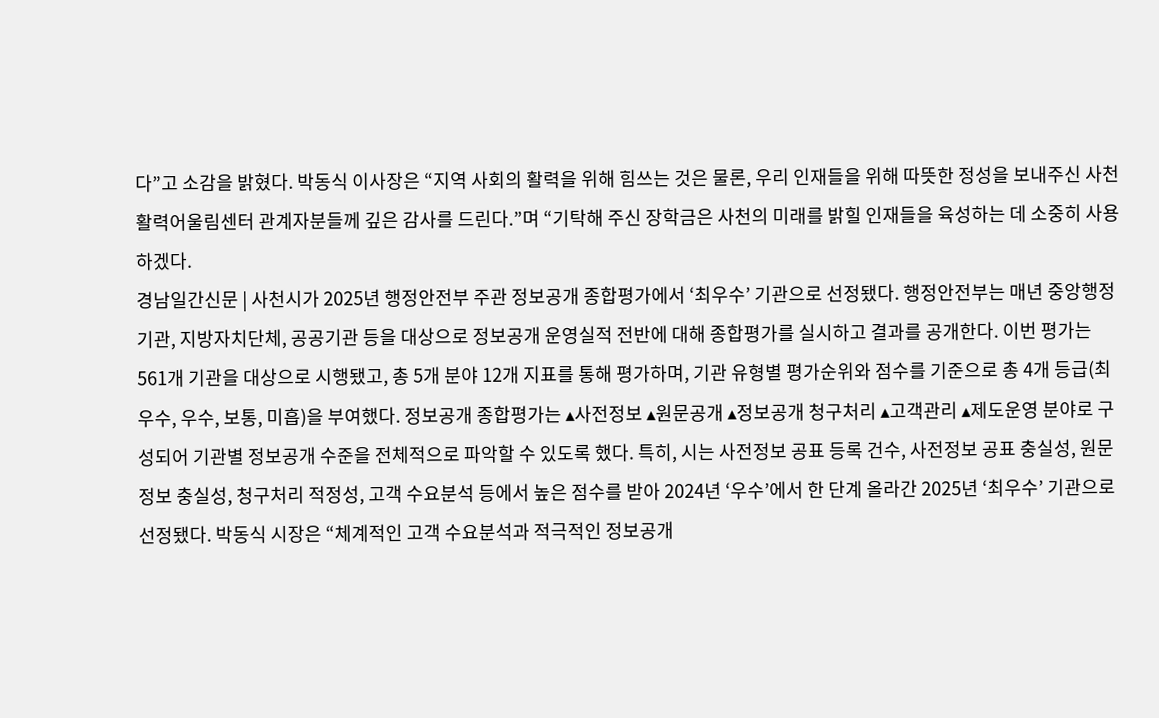다”고 소감을 밝혔다. 박동식 이사장은 “지역 사회의 활력을 위해 힘쓰는 것은 물론, 우리 인재들을 위해 따뜻한 정성을 보내주신 사천활력어울림센터 관계자분들께 깊은 감사를 드린다.”며 “기탁해 주신 장학금은 사천의 미래를 밝힐 인재들을 육성하는 데 소중히 사용하겠다.
경남일간신문 | 사천시가 2025년 행정안전부 주관 정보공개 종합평가에서 ‘최우수’ 기관으로 선정됐다. 행정안전부는 매년 중앙행정기관, 지방자치단체, 공공기관 등을 대상으로 정보공개 운영실적 전반에 대해 종합평가를 실시하고 결과를 공개한다. 이번 평가는 561개 기관을 대상으로 시행됐고, 총 5개 분야 12개 지표를 통해 평가하며, 기관 유형별 평가순위와 점수를 기준으로 총 4개 등급(최우수, 우수, 보통, 미흡)을 부여했다. 정보공개 종합평가는 ▴사전정보 ▴원문공개 ▴정보공개 청구처리 ▴고객관리 ▴제도운영 분야로 구성되어 기관별 정보공개 수준을 전체적으로 파악할 수 있도록 했다. 특히, 시는 사전정보 공표 등록 건수, 사전정보 공표 충실성, 원문정보 충실성, 청구처리 적정성, 고객 수요분석 등에서 높은 점수를 받아 2024년 ‘우수’에서 한 단계 올라간 2025년 ‘최우수’ 기관으로 선정됐다. 박동식 시장은 “체계적인 고객 수요분석과 적극적인 정보공개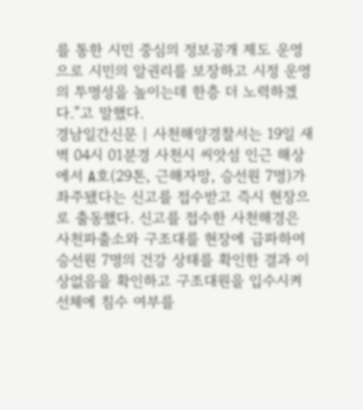를 통한 시민 중심의 정보공개 제도 운영으로 시민의 알권리를 보장하고 시정 운영의 투명성을 높이는데 한층 더 노력하겠다.”고 말했다.
경남일간신문 | 사천해양경찰서는 19일 새벽 04시 01분경 사천시 씨앗섬 인근 해상에서 A호(29톤, 근해자망, 승선원 7명)가 좌주됐다는 신고를 접수받고 즉시 현장으로 출동했다. 신고를 접수한 사천해경은 사천파출소와 구조대를 현장에 급파하여 승선원 7명의 건강 상태를 확인한 결과 이상없음을 확인하고 구조대원을 입수시켜 선체에 침수 여부를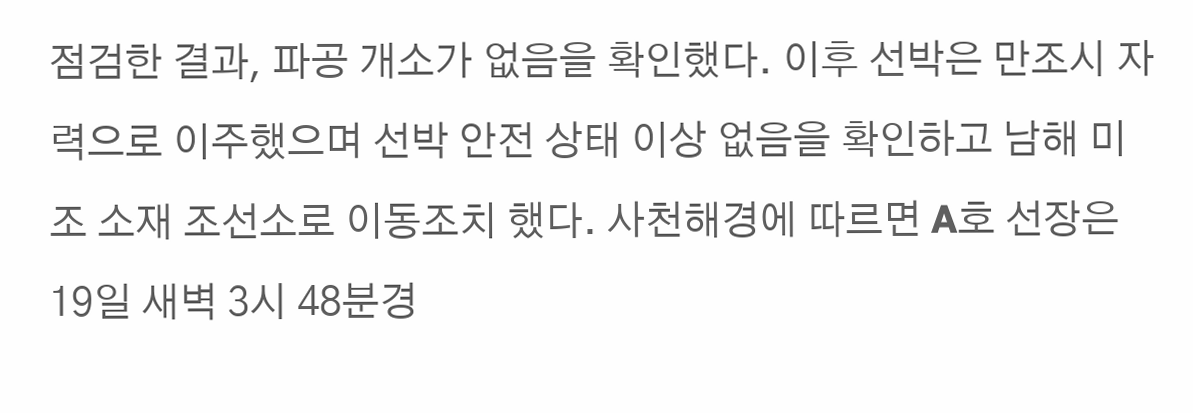점검한 결과, 파공 개소가 없음을 확인했다. 이후 선박은 만조시 자력으로 이주했으며 선박 안전 상태 이상 없음을 확인하고 남해 미조 소재 조선소로 이동조치 했다. 사천해경에 따르면 A호 선장은 19일 새벽 3시 48분경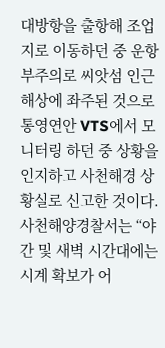대방항을 출항해 조업지로 이동하던 중 운항 부주의로 씨앗섬 인근 해상에 좌주된 것으로 통영연안 VTS에서 모니터링 하던 중 상황을 인지하고 사천해경 상황실로 신고한 것이다. 사천해양경찰서는 “야간 및 새벽 시간대에는 시계 확보가 어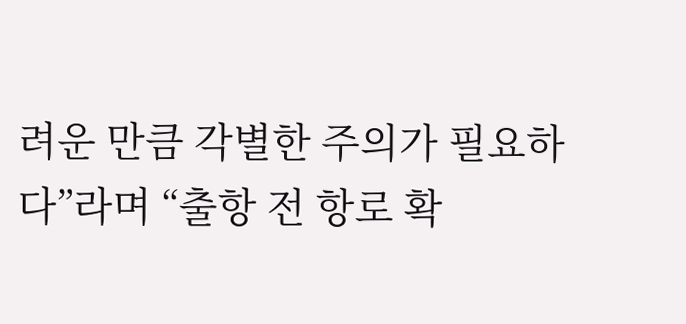려운 만큼 각별한 주의가 필요하다”라며 “출항 전 항로 확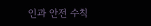인과 안전 수칙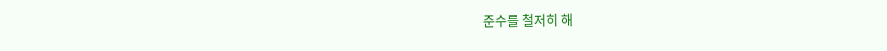준수를 철저히 해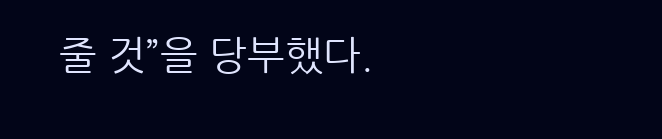줄 것”을 당부했다.